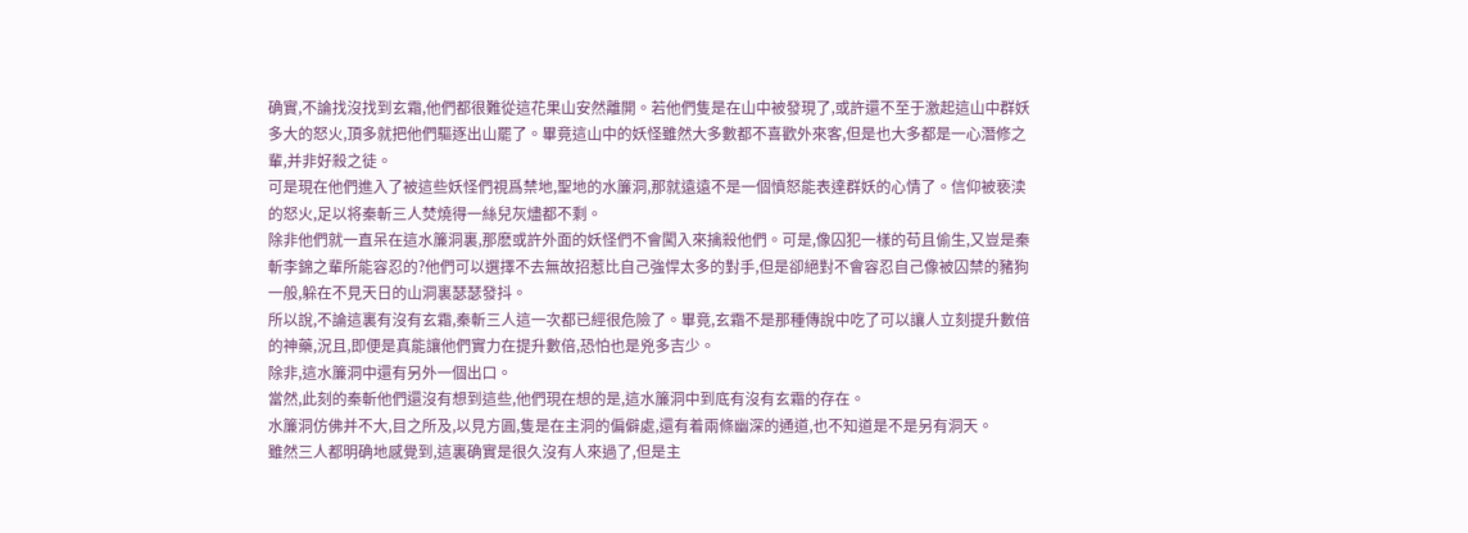确實,不論找沒找到玄霜,他們都很難從這花果山安然離開。若他們隻是在山中被發現了,或許還不至于激起這山中群妖多大的怒火,頂多就把他們驅逐出山罷了。畢竟這山中的妖怪雖然大多數都不喜歡外來客,但是也大多都是一心潛修之輩,并非好殺之徒。
可是現在他們進入了被這些妖怪們視爲禁地,聖地的水簾洞,那就遠遠不是一個憤怒能表達群妖的心情了。信仰被亵渎的怒火,足以将秦斬三人焚燒得一絲兒灰燼都不剩。
除非他們就一直呆在這水簾洞裏,那麽或許外面的妖怪們不會闖入來擒殺他們。可是,像囚犯一樣的苟且偷生,又豈是秦斬李錦之輩所能容忍的?他們可以選擇不去無故招惹比自己強悍太多的對手,但是卻絕對不會容忍自己像被囚禁的豬狗一般,躲在不見天日的山洞裏瑟瑟發抖。
所以說,不論這裏有沒有玄霜,秦斬三人這一次都已經很危險了。畢竟,玄霜不是那種傳說中吃了可以讓人立刻提升數倍的神藥,況且,即便是真能讓他們實力在提升數倍,恐怕也是兇多吉少。
除非,這水簾洞中還有另外一個出口。
當然,此刻的秦斬他們還沒有想到這些,他們現在想的是,這水簾洞中到底有沒有玄霜的存在。
水簾洞仿佛并不大,目之所及,以見方圓,隻是在主洞的偏僻處,還有着兩條幽深的通道,也不知道是不是另有洞天。
雖然三人都明确地感覺到,這裏确實是很久沒有人來過了,但是主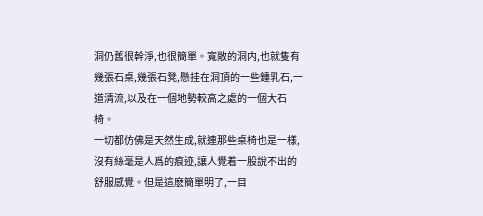洞仍舊很幹淨,也很簡單。寬敞的洞内,也就隻有幾張石桌,幾張石凳,懸挂在洞頂的一些鍾乳石,一道清流,以及在一個地勢較高之處的一個大石椅。
一切都仿佛是天然生成,就連那些桌椅也是一樣,沒有絲毫是人爲的痕迹,讓人覺着一股說不出的舒服感覺。但是這麽簡單明了,一目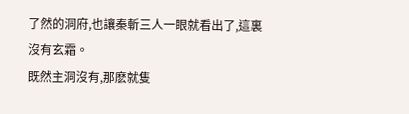了然的洞府,也讓秦斬三人一眼就看出了,這裏沒有玄霜。
既然主洞沒有,那麽就隻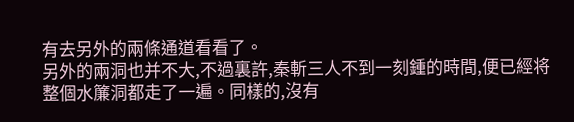有去另外的兩條通道看看了。
另外的兩洞也并不大,不過裏許,秦斬三人不到一刻鍾的時間,便已經将整個水簾洞都走了一遍。同樣的,沒有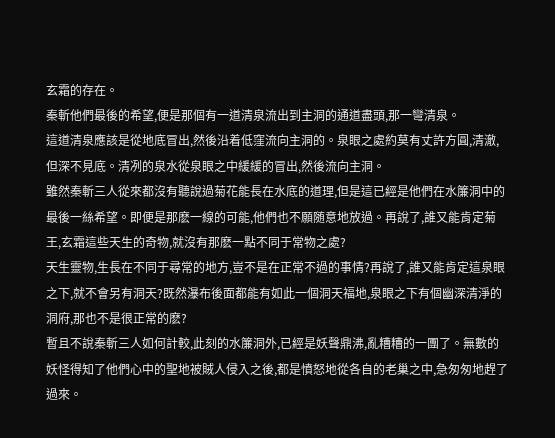玄霜的存在。
秦斬他們最後的希望,便是那個有一道清泉流出到主洞的通道盡頭,那一彎清泉。
這道清泉應該是從地底冒出,然後沿着低窪流向主洞的。泉眼之處約莫有丈許方圓,清澈,但深不見底。清冽的泉水從泉眼之中緩緩的冒出,然後流向主洞。
雖然秦斬三人從來都沒有聽說過菊花能長在水底的道理,但是這已經是他們在水簾洞中的最後一絲希望。即便是那麽一線的可能,他們也不願随意地放過。再說了,誰又能肯定菊王,玄霜這些天生的奇物,就沒有那麽一點不同于常物之處?
天生靈物,生長在不同于尋常的地方,豈不是在正常不過的事情?再說了,誰又能肯定這泉眼之下,就不會另有洞天?既然瀑布後面都能有如此一個洞天福地,泉眼之下有個幽深清淨的洞府,那也不是很正常的麽?
暫且不說秦斬三人如何計較,此刻的水簾洞外,已經是妖聲鼎沸,亂糟糟的一團了。無數的妖怪得知了他們心中的聖地被賊人侵入之後,都是憤怒地從各自的老巢之中,急匆匆地趕了過來。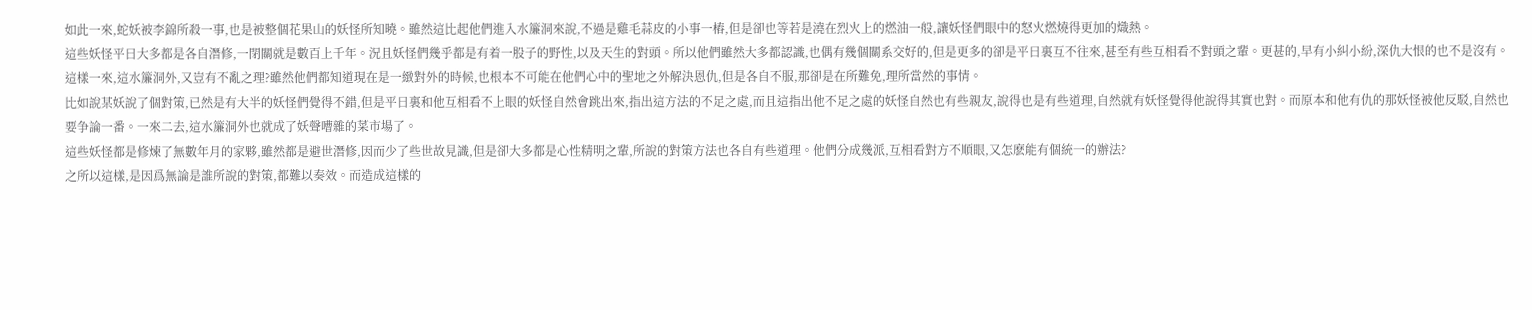如此一來,蛇妖被李錦所殺一事,也是被整個花果山的妖怪所知曉。雖然這比起他們進入水簾洞來說,不過是雞毛蒜皮的小事一樁,但是卻也等若是澆在烈火上的燃油一般,讓妖怪們眼中的怒火燃燒得更加的熾熱。
這些妖怪平日大多都是各自潛修,一閉關就是數百上千年。況且妖怪們幾乎都是有着一股子的野性,以及天生的對頭。所以他們雖然大多都認識,也偶有幾個關系交好的,但是更多的卻是平日裏互不往來,甚至有些互相看不對頭之輩。更甚的,早有小糾小紛,深仇大恨的也不是沒有。
這樣一來,這水簾洞外,又豈有不亂之理?雖然他們都知道現在是一緻對外的時候,也根本不可能在他們心中的聖地之外解決恩仇,但是各自不服,那卻是在所難免,理所當然的事情。
比如說某妖說了個對策,已然是有大半的妖怪們覺得不錯,但是平日裏和他互相看不上眼的妖怪自然會跳出來,指出這方法的不足之處,而且這指出他不足之處的妖怪自然也有些親友,說得也是有些道理,自然就有妖怪覺得他說得其實也對。而原本和他有仇的那妖怪被他反駁,自然也要争論一番。一來二去,這水簾洞外也就成了妖聲嘈雜的菜市場了。
這些妖怪都是修煉了無數年月的家夥,雖然都是避世潛修,因而少了些世故見識,但是卻大多都是心性精明之輩,所說的對策方法也各自有些道理。他們分成幾派,互相看對方不順眼,又怎麽能有個統一的辦法?
之所以這樣,是因爲無論是誰所說的對策,都難以奏效。而造成這樣的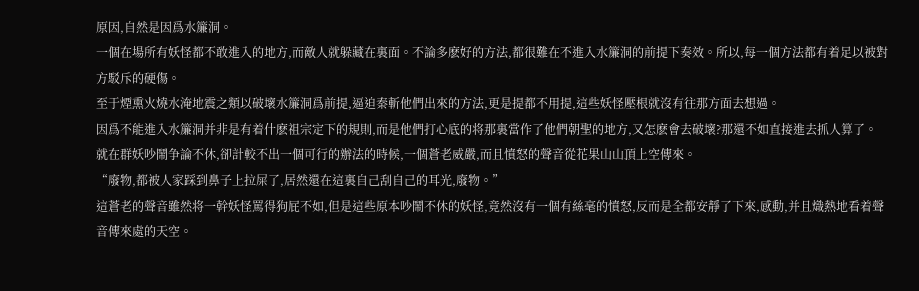原因,自然是因爲水簾洞。
一個在場所有妖怪都不敢進入的地方,而敵人就躲藏在裏面。不論多麽好的方法,都很難在不進入水簾洞的前提下奏效。所以,每一個方法都有着足以被對方駁斥的硬傷。
至于煙熏火燒水淹地震之類以破壞水簾洞爲前提,逼迫秦斬他們出來的方法,更是提都不用提,這些妖怪壓根就沒有往那方面去想過。
因爲不能進入水簾洞并非是有着什麽祖宗定下的規則,而是他們打心底的将那裏當作了他們朝聖的地方,又怎麽會去破壞?那還不如直接進去抓人算了。
就在群妖吵鬧争論不休,卻計較不出一個可行的辦法的時候,一個蒼老威嚴,而且憤怒的聲音從花果山山頂上空傳來。
“廢物,都被人家踩到鼻子上拉屎了,居然還在這裏自己刮自己的耳光,廢物。”
這蒼老的聲音雖然将一幹妖怪罵得狗屁不如,但是這些原本吵鬧不休的妖怪,竟然沒有一個有絲毫的憤怒,反而是全都安靜了下來,感動,并且熾熱地看着聲音傳來處的天空。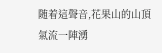随着這聲音,花果山的山頂氣流一陣湧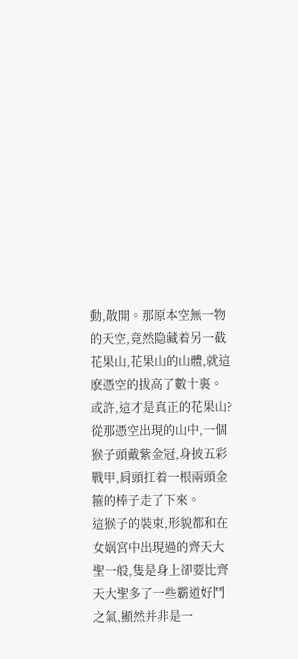動,散開。那原本空無一物的天空,竟然隐藏着另一截花果山,花果山的山體,就這麽憑空的拔高了數十裏。
或許,這才是真正的花果山?
從那憑空出現的山中,一個猴子頭戴紫金冠,身披五彩戰甲,肩頭扛着一根兩頭金箍的棒子走了下來。
這猴子的裝束,形貌都和在女娲宮中出現過的齊天大聖一般,隻是身上卻要比齊天大聖多了一些霸道好鬥之氣,顯然并非是一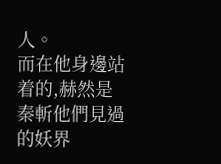人。
而在他身邊站着的,赫然是秦斬他們見過的妖界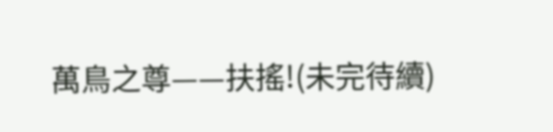萬鳥之尊——扶搖!(未完待續)